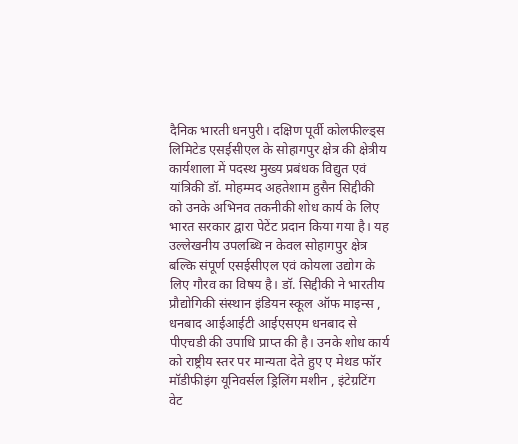दैनिक भारती धनपुरी। दक्षिण पूर्वी कोलफील्ड्स लिमिटेड एसईसीएल के सोहागपुर क्षेत्र की क्षेत्रीय कार्यशाला में पदस्थ मुख्य प्रबंधक विद्युत एवं यांत्रिकी डॉ. मोहम्मद अहतेशाम हुसैन सिद्दीकी को उनके अभिनव तकनीकी शोध कार्य के लिए भारत सरकार द्वारा पेटेंट प्रदान किया गया है। यह उल्लेखनीय उपलब्धि न केवल सोहागपुर क्षेत्र बल्कि संपूर्ण एसईसीएल एवं कोयला उद्योग के लिए गौरव का विषय है। डॉ. सिद्दीकी ने भारतीय प्रौद्योगिकी संस्थान इंडियन स्कूल ऑफ माइन्स , धनबाद आईआईटी आईएसएम धनबाद से पीएचडी की उपाधि प्राप्त की है। उनके शोध कार्य को राष्ट्रीय स्तर पर मान्यता देते हुए ए मेथड फॉर मॉडीफीइंग यूनिवर्सल ड्रिलिंग मशीन , इंटेग्रटिंग वेट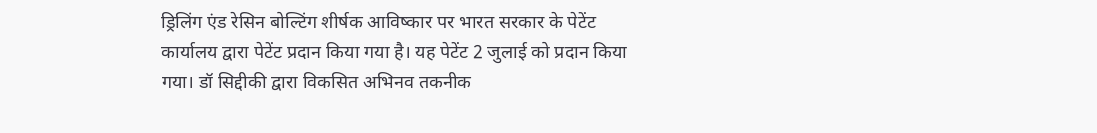ड्रिलिंग एंड रेसिन बोल्टिंग शीर्षक आविष्कार पर भारत सरकार के पेटेंट कार्यालय द्वारा पेटेंट प्रदान किया गया है। यह पेटेंट 2 जुलाई को प्रदान किया गया। डॉ सिद्दीकी द्वारा विकसित अभिनव तकनीक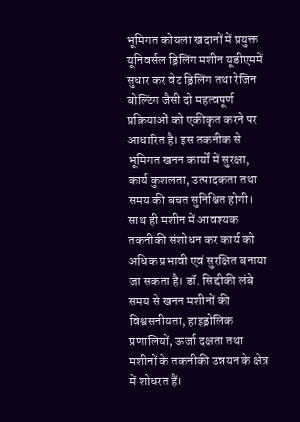भूमिगत कोयला खदानों में प्रयुक्त यूनिवर्सल ड्रिलिंग मशीन यूडीएममें सुधार कर वेट ड्रिलिंग तथा रेजिन बोल्टिंग जैसी दो महत्वपूर्ण प्रक्रियाओं को एकीकृत करने पर आधारित है। इस तकनीक से भूमिगत खनन कार्यों में सुरक्षा, कार्य कुशलता, उत्पादकता तथा समय की बचत सुनिश्चित होगी। साथ ही मशीन में आवश्यक तकनीकी संशोधन कर कार्य को अधिक प्रभावी एवं सुरक्षित बनाया जा सकता है। डॉ. सिद्दीकी लंबे समय से खनन मशीनों की विश्वसनीयता, हाइड्रोलिक प्रणालियों, ऊर्जा दक्षता तथा मशीनों के तकनीकी उन्नयन के क्षेत्र में शोधरत हैं।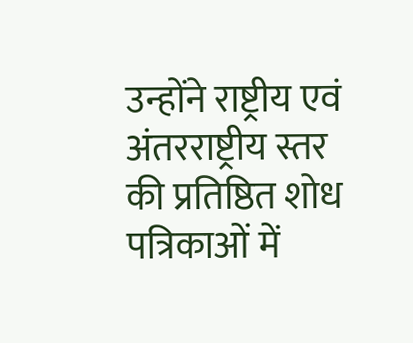उन्होंने राष्ट्रीय एवं अंतरराष्ट्रीय स्तर की प्रतिष्ठित शोध पत्रिकाओं में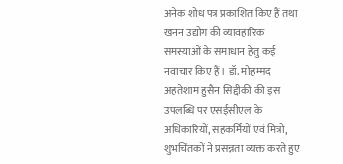अनेक शोध पत्र प्रकाशित किए हैं तथा खनन उद्योग की व्यावहारिक समस्याओं के समाधान हेतु कई नवाचार किए हैं। डॉ. मोहम्मद अहतेशाम हुसैन सिद्दीकी की इस उपलब्धि पर एसईसीएल के अधिकारियों, सहकर्मियों एवं मित्रो, शुभचिंतकों ने प्रसन्नता व्यक्त करते हुए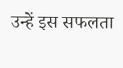उन्हें इस सफलता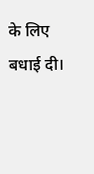के लिए बधाई दी।